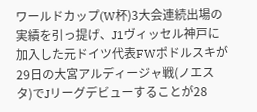ワールドカップ(W杯)3大会連続出場の実績を引っ提げ、J1ヴィッセル神戸に加入した元ドイツ代表FWポドルスキが29日の大宮アルディージャ戦(ノエスタ)でJリーグデビューすることが28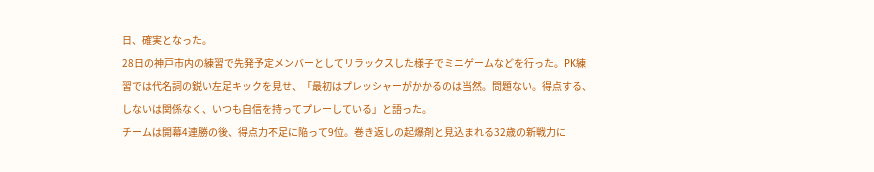日、確実となった。
28日の神戸市内の練習で先発予定メンバーとしてリラックスした様子でミニゲームなどを行った。PK練習では代名詞の鋭い左足キックを見せ、「最初はプレッシャーがかかるのは当然。問題ない。得点する、しないは関係なく、いつも自信を持ってプレーしている」と語った。
チームは開幕4連勝の後、得点力不足に陥って9位。巻き返しの起爆剤と見込まれる32歳の新戦力に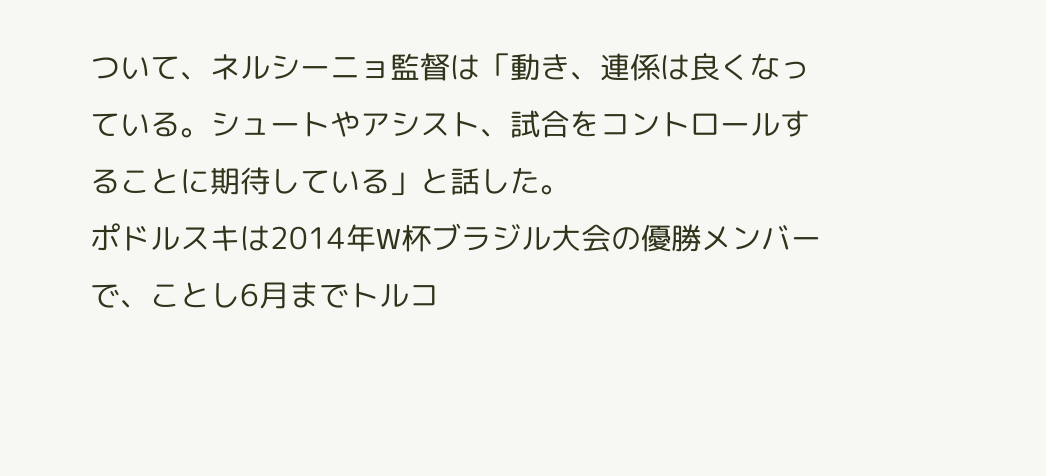ついて、ネルシーニョ監督は「動き、連係は良くなっている。シュートやアシスト、試合をコントロールすることに期待している」と話した。
ポドルスキは2014年W杯ブラジル大会の優勝メンバーで、ことし6月までトルコ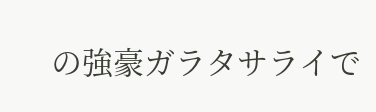の強豪ガラタサライで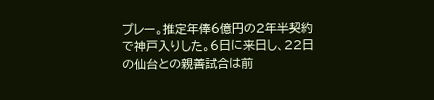プレー。推定年俸6億円の2年半契約で神戸入りした。6日に来日し、22日の仙台との親善試合は前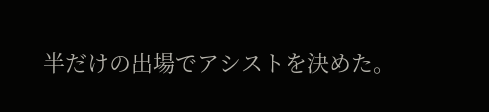半だけの出場でアシストを決めた。